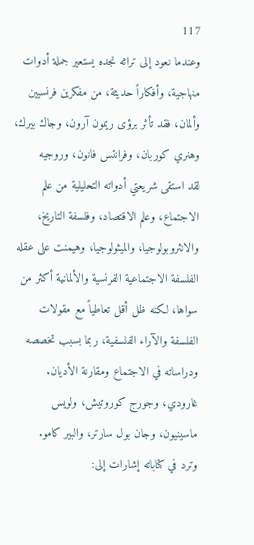117
وعندما نعود إلى تراثه نجده يستعير جملة أدوات منهاجية، وأفكاراً حديثة، من مفكرين فرنسيين وألمان، فقد تأثر برؤى ريمون آرون، وجاك بيرك، وهنري كوربان، وفرانتس فانون، وروجيه
لقد استقى شريعتي أدواته التحليلية من علم الاجتماع، وعلم الاقتصاد، وفلسفة التاريخ، والانثروبولوجيا، والميثولوجيا، وهيمنت على عقله الفلسفة الاجتماعية الفرنسية والألمانية أكثر من سواها، لكنه ظل أقل تعاطياً مع مقولات الفلسفة والآراء الفلسفية، ربما بسبب تخصصه ودراساته في الاجتماع ومقارنة الأديان.
غارودي، وجورج كوروتيش، ولويس ماسينيون، وجان بول سارتر، والبير كامو.
وترد في كتاباته إشارات إلى: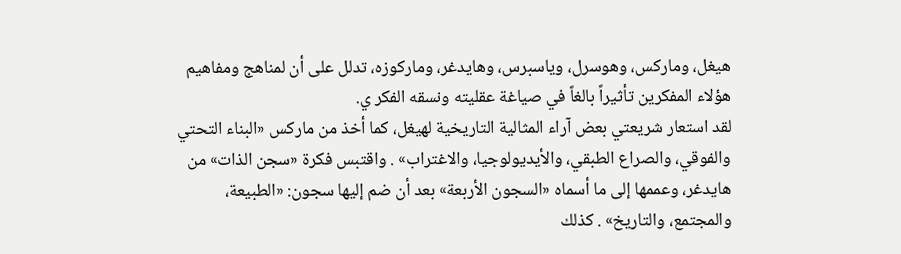هيغل، وماركس، وهوسرل، وياسبرس، وهايدغر، وماركوزه، تدلل على أن لمناهج ومفاهيم هؤلاء المفكرين تأثيراً بالغاً في صياغة عقليته ونسقه الفكر ي.
لقد استعار شريعتي بعض آراء المثالية التاريخية لهيغل، كما أخذ من ماركس «البناء التحتي والفوقي، والصراع الطبقي، والأيديولوجيا، والاغتراب» . واقتبس فكرة «سجن الذات» من هايدغر، وعممها إلى ما أسماه «السجون الأربعة» بعد أن ضم إليها سجون: «الطبيعة، والمجتمع، والتاريخ» . كذلك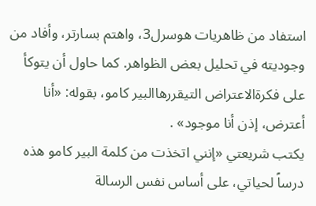استفاد من ظاهريات هوسرل3، واهتم بسارتر، وأفاد من وجوديته في تحليل بعض الظواهر. كما حاول أن يتوكأ على فكرةالاعتراض التيقررهاالبير كامو، بقوله: «أنا أعترض، إذن أنا موجود» .
يكتب شريعتي «إنني اتخذت من كلمة البير كامو هذه درساً لحياتي، على أساس نفس الرسالة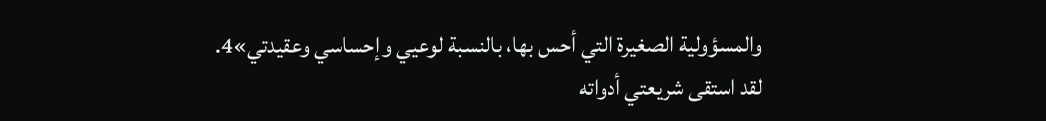والمسؤولية الصغيرة التي أحس بها، بالنسبة لوعيي وإحساسي وعقيدتي»4.
لقد استقى شريعتي أدواته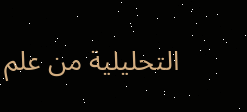التحليلية من علم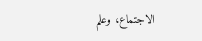الاجتماع، وعلم